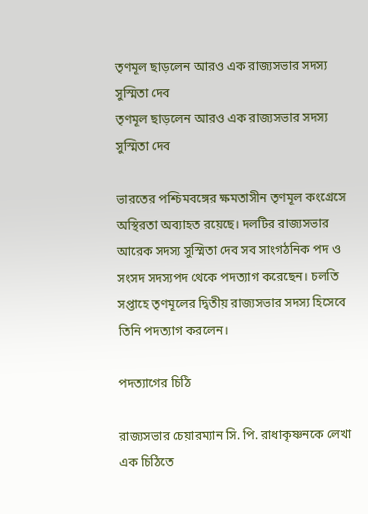তৃণমূল ছাড়লেন আরও এক রাজ্যসভার সদস্য সুস্মিতা দেব
তৃণমূল ছাড়লেন আরও এক রাজ্যসভার সদস্য সুস্মিতা দেব

ভারতের পশ্চিমবঙ্গের ক্ষমতাসীন তৃণমূল কংগ্রেসে অস্থিরতা অব্যাহত রয়েছে। দলটির রাজ্যসভার আরেক সদস্য সুস্মিতা দেব সব সাংগঠনিক পদ ও সংসদ সদস্যপদ থেকে পদত্যাগ করেছেন। চলতি সপ্তাহে তৃণমূলের দ্বিতীয় রাজ্যসভার সদস্য হিসেবে তিনি পদত্যাগ করলেন।

পদত্যাগের চিঠি

রাজ্যসভার চেয়ারম্যান সি. পি. রাধাকৃষ্ণনকে লেখা এক চিঠিতে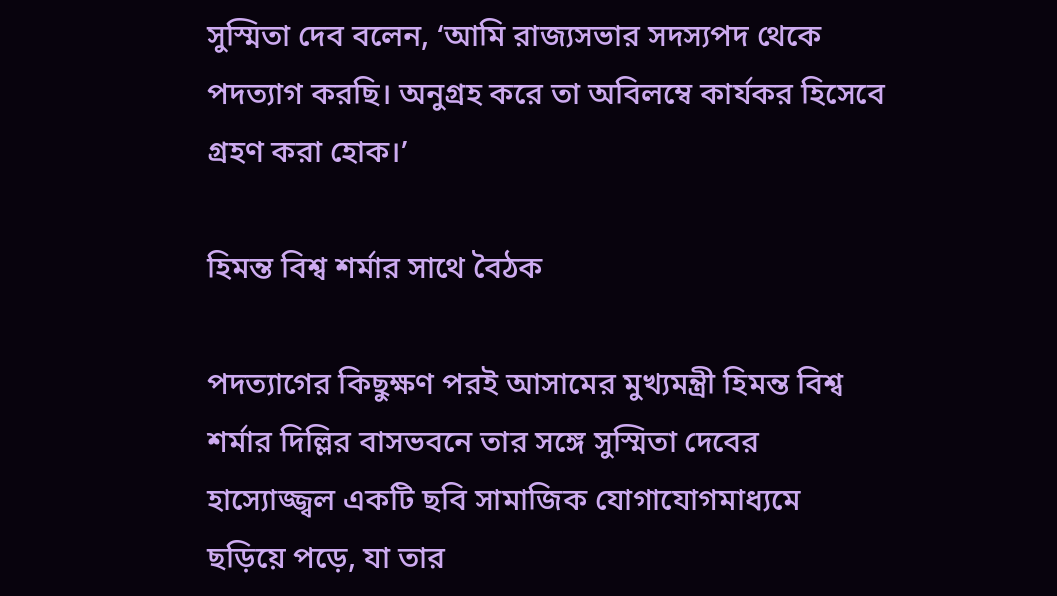সুস্মিতা দেব বলেন, ‘আমি রাজ্যসভার সদস্যপদ থেকে পদত্যাগ করছি। অনুগ্রহ করে তা অবিলম্বে কার্যকর হিসেবে গ্রহণ করা হোক।’

হিমন্ত বিশ্ব শর্মার সাথে বৈঠক

পদত্যাগের কিছুক্ষণ পরই আসামের মুখ্যমন্ত্রী হিমন্ত বিশ্ব শর্মার দিল্লির বাসভবনে তার সঙ্গে সুস্মিতা দেবের হাস্যোজ্জ্বল একটি ছবি সামাজিক যোগাযোগমাধ্যমে ছড়িয়ে পড়ে, যা তার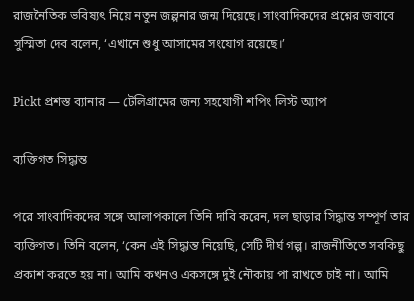রাজনৈতিক ভবিষ্যৎ নিয়ে নতুন জল্পনার জন্ম দিয়েছে। সাংবাদিকদের প্রশ্নের জবাবে সুস্মিতা দেব বলেন, ‘এখানে শুধু আসামের সংযোগ রয়েছে।’

Pickt প্রশস্ত ব্যানার — টেলিগ্রামের জন্য সহযোগী শপিং লিস্ট অ্যাপ

ব্যক্তিগত সিদ্ধান্ত

পরে সাংবাদিকদের সঙ্গে আলাপকালে তিনি দাবি করেন, দল ছাড়ার সিদ্ধান্ত সম্পূর্ণ তার ব্যক্তিগত। তিনি বলেন, ‘কেন এই সিদ্ধান্ত নিয়েছি, সেটি দীর্ঘ গল্প। রাজনীতিতে সবকিছু প্রকাশ করতে হয় না। আমি কখনও একসঙ্গে দুই নৌকায় পা রাখতে চাই না। আমি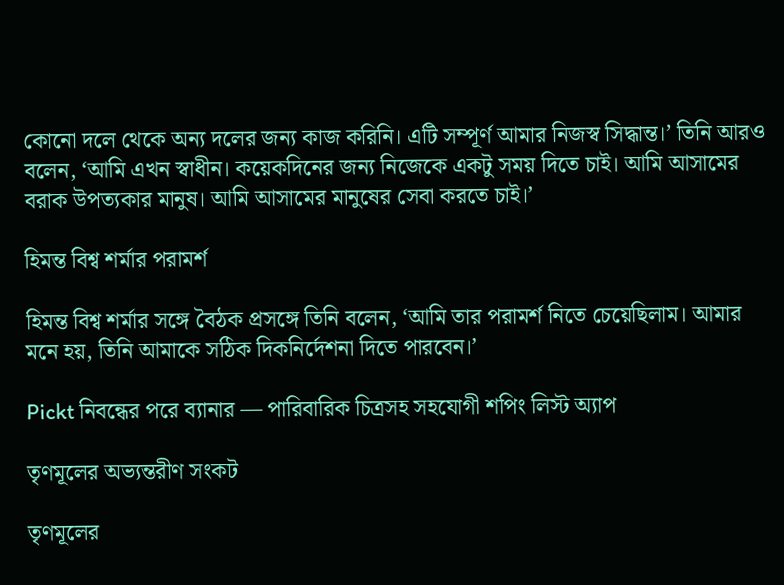কোনো দলে থেকে অন্য দলের জন্য কাজ করিনি। এটি সম্পূর্ণ আমার নিজস্ব সিদ্ধান্ত।’ তিনি আরও বলেন, ‘আমি এখন স্বাধীন। কয়েকদিনের জন্য নিজেকে একটু সময় দিতে চাই। আমি আসামের বরাক উপত্যকার মানুষ। আমি আসামের মানুষের সেবা করতে চাই।’

হিমন্ত বিশ্ব শর্মার পরামর্শ

হিমন্ত বিশ্ব শর্মার সঙ্গে বৈঠক প্রসঙ্গে তিনি বলেন, ‘আমি তার পরামর্শ নিতে চেয়েছিলাম। আমার মনে হয়, তিনি আমাকে সঠিক দিকনির্দেশনা দিতে পারবেন।’

Pickt নিবন্ধের পরে ব্যানার — পারিবারিক চিত্রসহ সহযোগী শপিং লিস্ট অ্যাপ

তৃণমূলের অভ্যন্তরীণ সংকট

তৃণমূলের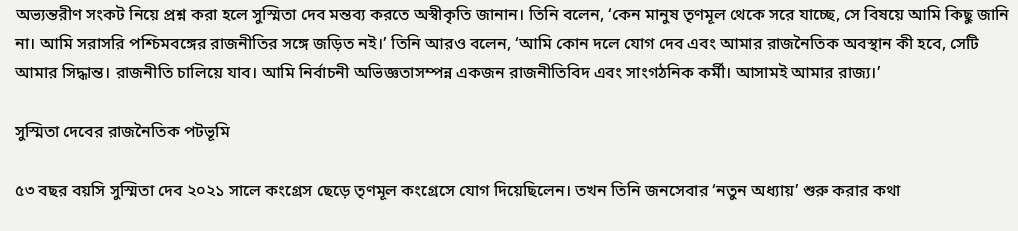অভ্যন্তরীণ সংকট নিয়ে প্রশ্ন করা হলে সুস্মিতা দেব মন্তব্য করতে অস্বীকৃতি জানান। তিনি বলেন, ‘কেন মানুষ তৃণমূল থেকে সরে যাচ্ছে, সে বিষয়ে আমি কিছু জানি না। আমি সরাসরি পশ্চিমবঙ্গের রাজনীতির সঙ্গে জড়িত নই।’ তিনি আরও বলেন, ‘আমি কোন দলে যোগ দেব এবং আমার রাজনৈতিক অবস্থান কী হবে, সেটি আমার সিদ্ধান্ত। রাজনীতি চালিয়ে যাব। আমি নির্বাচনী অভিজ্ঞতাসম্পন্ন একজন রাজনীতিবিদ এবং সাংগঠনিক কর্মী। আসামই আমার রাজ্য।’

সুস্মিতা দেবের রাজনৈতিক পটভূমি

৫৩ বছর বয়সি সুস্মিতা দেব ২০২১ সালে কংগ্রেস ছেড়ে তৃণমূল কংগ্রেসে যোগ দিয়েছিলেন। তখন তিনি জনসেবার ‘নতুন অধ্যায়’ শুরু করার কথা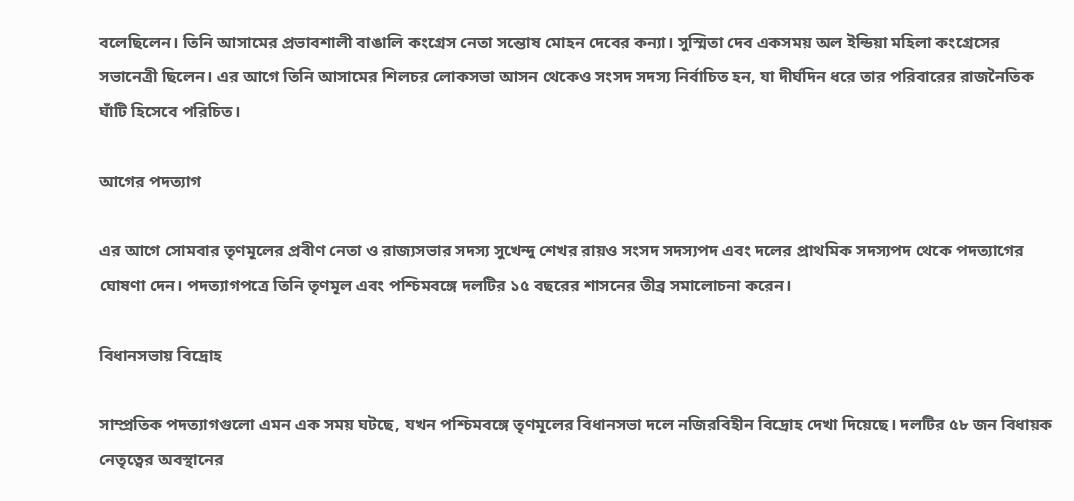বলেছিলেন। তিনি আসামের প্রভাবশালী বাঙালি কংগ্রেস নেতা সন্তোষ মোহন দেবের কন্যা। সুস্মিতা দেব একসময় অল ইন্ডিয়া মহিলা কংগ্রেসের সভানেত্রী ছিলেন। এর আগে তিনি আসামের শিলচর লোকসভা আসন থেকেও সংসদ সদস্য নির্বাচিত হন, যা দীর্ঘদিন ধরে তার পরিবারের রাজনৈতিক ঘাঁটি হিসেবে পরিচিত।

আগের পদত্যাগ

এর আগে সোমবার তৃণমূলের প্রবীণ নেতা ও রাজ্যসভার সদস্য সুখেন্দু শেখর রায়ও সংসদ সদস্যপদ এবং দলের প্রাথমিক সদস্যপদ থেকে পদত্যাগের ঘোষণা দেন। পদত্যাগপত্রে তিনি তৃণমূল এবং পশ্চিমবঙ্গে দলটির ১৫ বছরের শাসনের তীব্র সমালোচনা করেন।

বিধানসভায় বিদ্রোহ

সাম্প্রতিক পদত্যাগগুলো এমন এক সময় ঘটছে, যখন পশ্চিমবঙ্গে তৃণমূলের বিধানসভা দলে নজিরবিহীন বিদ্রোহ দেখা দিয়েছে। দলটির ৫৮ জন বিধায়ক নেতৃত্বের অবস্থানের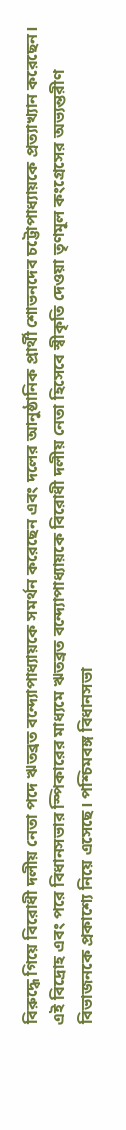বিরুদ্ধে গিয়ে বিরোধী দলীয় নেতা পদে ঋতব্রত বন্দ্যোপাধ্যায়কে সমর্থন করেছেন এবং দলের আনুষ্ঠানিক প্রার্থী শোভনদেব চট্টোপাধ্যায়কে প্রত্যাখ্যান করেছেন। এই বিদ্রোহ এবং পরে বিধানসভার স্পিকারের মাধ্যমে ঋতব্রত বন্দ্যোপাধ্যায়কে বিরোধী দলীয় নেতা হিসেবে স্বীকৃতি দেওয়া তৃণমূল কংগ্রেসের অভ্যন্তরীণ বিভাজনকে প্রকাশ্যে নিয়ে এসেছে। পশ্চিমবঙ্গ বিধানসভা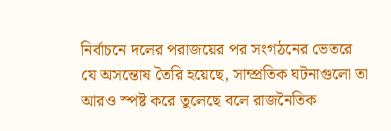নির্বাচনে দলের পরাজয়ের পর সংগঠনের ভেতরে যে অসন্তোষ তৈরি হয়েছে, সাম্প্রতিক ঘটনাগুলো তা আরও স্পষ্ট করে তুলেছে বলে রাজনৈতিক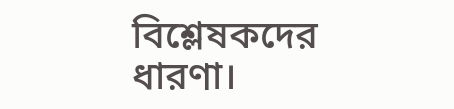বিশ্লেষকদের ধারণা।